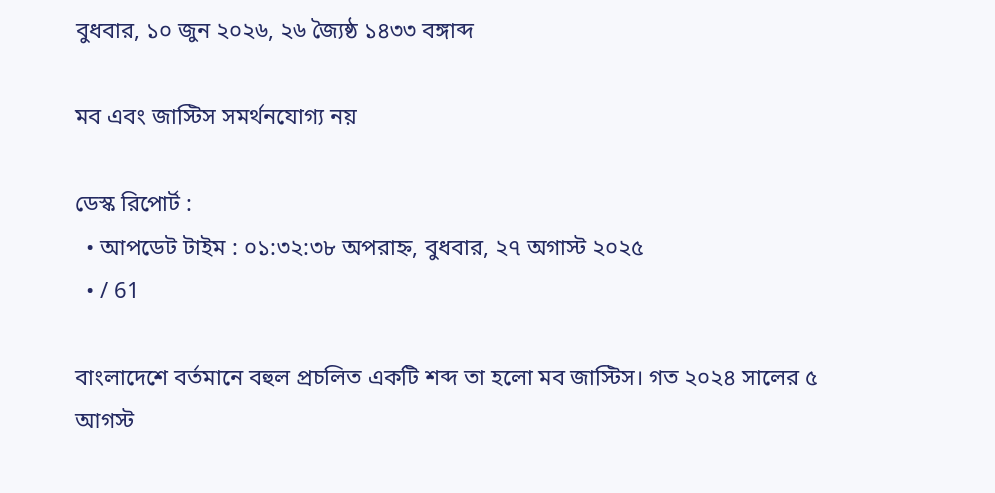বুধবার, ১০ জুন ২০২৬, ২৬ জ্যৈষ্ঠ ১৪৩৩ বঙ্গাব্দ

মব এবং জাস্টিস সমর্থনযোগ্য নয়

ডেস্ক রিপোর্ট :
  • আপডেট টাইম : ০১:৩২:৩৮ অপরাহ্ন, বুধবার, ২৭ অগাস্ট ২০২৫
  • / 61

বাংলাদেশে বর্তমানে বহুল প্রচলিত একটি শব্দ তা হলো মব জাস্টিস। গত ২০২৪ সালের ৫ আগস্ট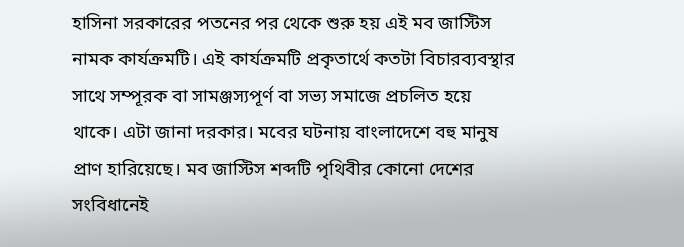হাসিনা সরকারের পতনের পর থেকে শুরু হয় এই মব জাস্টিস নামক কার্যক্রমটি। এই কার্যক্রমটি প্রকৃতার্থে কতটা বিচারব্যবস্থার সাথে সম্পূরক বা সামঞ্জস্যপূর্ণ বা সভ্য সমাজে প্রচলিত হয়ে থাকে। এটা জানা দরকার। মবের ঘটনায় বাংলাদেশে বহু মানুষ প্রাণ হারিয়েছে। মব জাস্টিস শব্দটি পৃথিবীর কোনো দেশের সংবিধানেই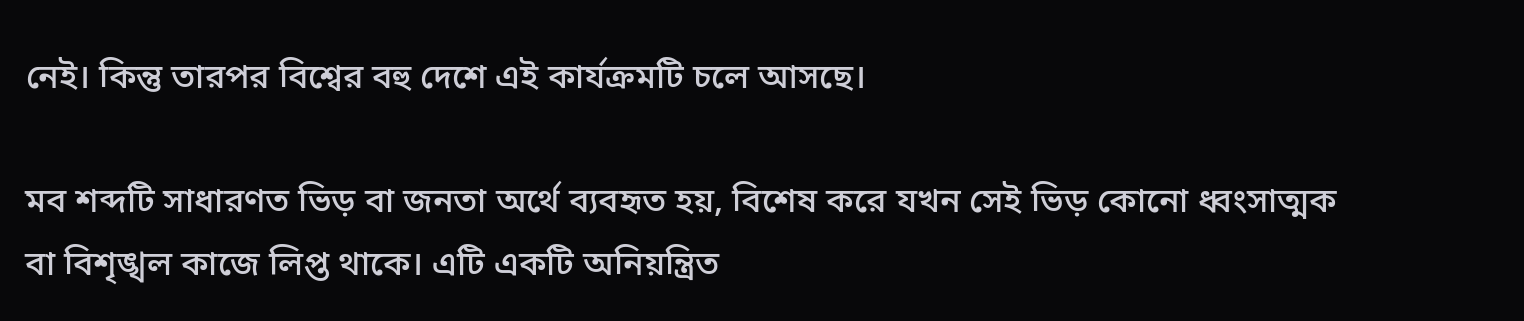নেই। কিন্তু তারপর বিশ্বের বহু দেশে এই কার্যক্রমটি চলে আসছে।

মব শব্দটি সাধারণত ভিড় বা জনতা অর্থে ব্যবহৃত হয়, বিশেষ করে যখন সেই ভিড় কোনো ধ্বংসাত্মক বা বিশৃঙ্খল কাজে লিপ্ত থাকে। এটি একটি অনিয়ন্ত্রিত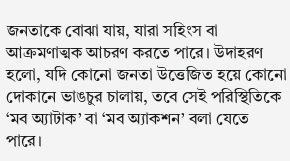জনতাকে বোঝা যায়, যারা সহিংস বা আক্রমণাত্মক আচরণ করতে পারে। উদাহরণ হলো, যদি কোনো জনতা উত্তেজিত হয়ে কোনো দোকানে ভাঙচুর চালায়, তবে সেই পরিস্থিতিকে ‘মব অ্যাটাক’ বা ‘মব অ্যাকশন’ বলা যেতে পারে।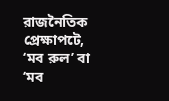রাজনৈতিক প্রেক্ষাপটে, ‘মব রুল’ বা ‘মব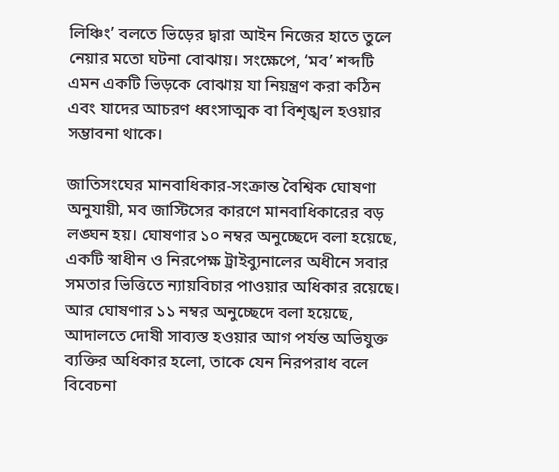লিঞ্চিং’ বলতে ভিড়ের দ্বারা আইন নিজের হাতে তুলে নেয়ার মতো ঘটনা বোঝায়। সংক্ষেপে, ‘মব’ শব্দটি এমন একটি ভিড়কে বোঝায় যা নিয়ন্ত্রণ করা কঠিন এবং যাদের আচরণ ধ্বংসাত্মক বা বিশৃঙ্খল হওয়ার সম্ভাবনা থাকে।

জাতিসংঘের মানবাধিকার-সংক্রান্ত বৈশ্বিক ঘোষণা অনুযায়ী, মব জাস্টিসের কারণে মানবাধিকারের বড় লঙ্ঘন হয়। ঘোষণার ১০ নম্বর অনুচ্ছেদে বলা হয়েছে, একটি স্বাধীন ও নিরপেক্ষ ট্রাইব্যুনালের অধীনে সবার সমতার ভিত্তিতে ন্যায়বিচার পাওয়ার অধিকার রয়েছে। আর ঘোষণার ১১ নম্বর অনুচ্ছেদে বলা হয়েছে, আদালতে দোষী সাব্যস্ত হওয়ার আগ পর্যন্ত অভিযুক্ত ব্যক্তির অধিকার হলো, তাকে যেন নিরপরাধ বলে বিবেচনা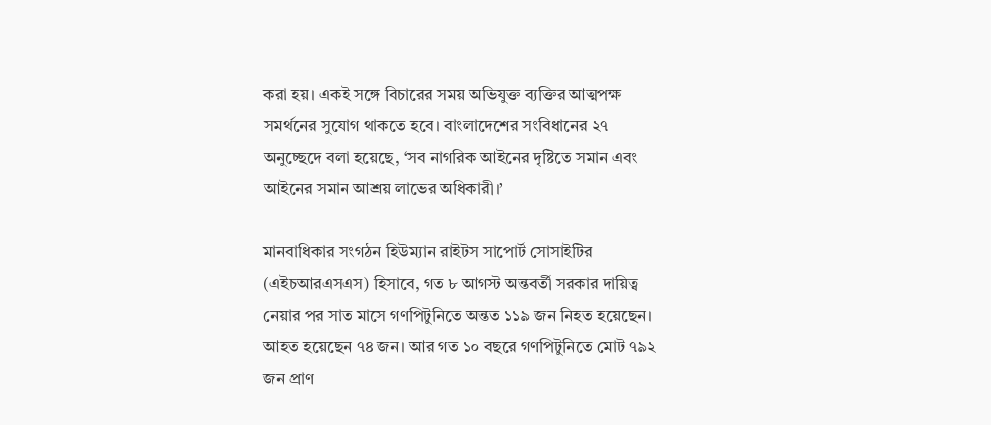করা হয়। একই সঙ্গে বিচারের সময় অভিযুক্ত ব্যক্তির আত্মপক্ষ সমর্থনের সুযোগ থাকতে হবে। বাংলাদেশের সংবিধানের ২৭ অনুচ্ছেদে বলা হয়েছে, ‘সব নাগরিক আইনের দৃষ্টিতে সমান এবং আইনের সমান আশ্রয় লাভের অধিকারী।’

মানবাধিকার সংগঠন হিউম্যান রাইটস সাপোর্ট সোসাইটির (এইচআরএসএস) হিসাবে, গত ৮ আগস্ট অন্তবর্তী সরকার দায়িত্ব নেয়ার পর সাত মাসে গণপিটুনিতে অন্তত ১১৯ জন নিহত হয়েছেন। আহত হয়েছেন ৭৪ জন। আর গত ১০ বছরে গণপিটুনিতে মোট ৭৯২ জন প্রাণ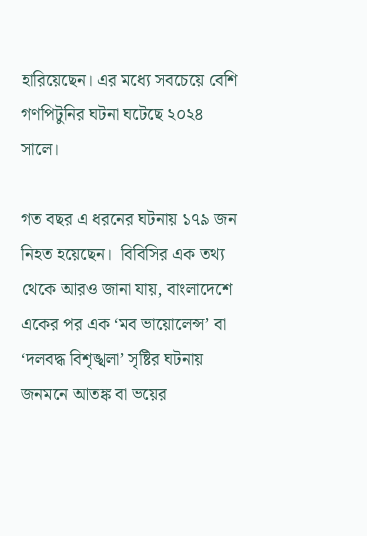হারিয়েছেন। এর মধ্যে সবচেয়ে বেশি গণপিটুনির ঘটনা ঘটেছে ২০২৪ সালে।

গত বছর এ ধরনের ঘটনায় ১৭৯ জন নিহত হয়েছেন।  বিবিসির এক তথ্য থেকে আরও জানা যায়, বাংলাদেশে একের পর এক ‘মব ভায়োলেন্স’ বা ‘দলবদ্ধ বিশৃঙ্খলা’ সৃষ্টির ঘটনায় জনমনে আতঙ্ক বা ভয়ের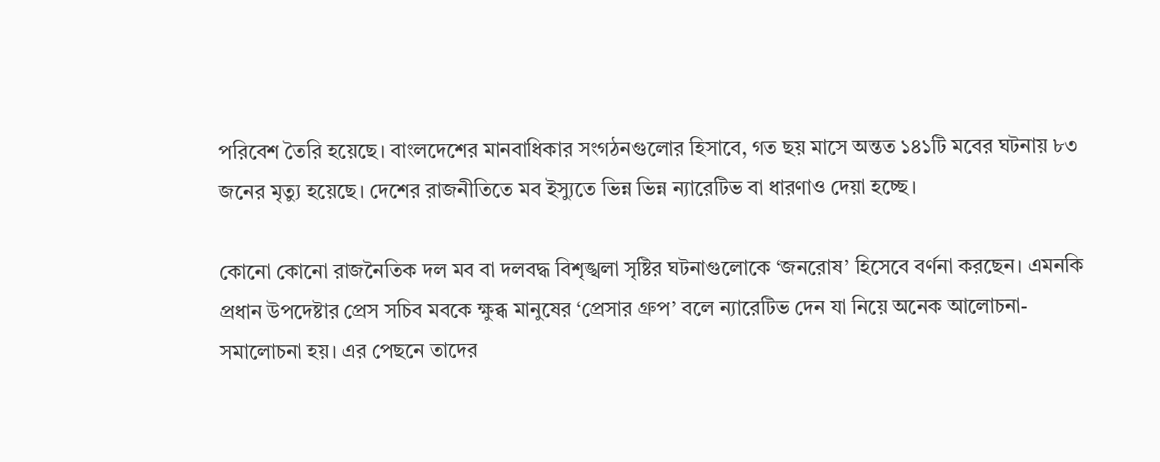পরিবেশ তৈরি হয়েছে। বাংলদেশের মানবাধিকার সংগঠনগুলোর হিসাবে, গত ছয় মাসে অন্তত ১৪১টি মবের ঘটনায় ৮৩ জনের মৃত্যু হয়েছে। দেশের রাজনীতিতে মব ইস্যুতে ভিন্ন ভিন্ন ন্যারেটিভ বা ধারণাও দেয়া হচ্ছে।

কোনো কোনো রাজনৈতিক দল মব বা দলবদ্ধ বিশৃঙ্খলা সৃষ্টির ঘটনাগুলোকে ‘জনরোষ’ হিসেবে বর্ণনা করছেন। এমনকি প্রধান উপদেষ্টার প্রেস সচিব মবকে ক্ষুব্ধ মানুষের ‘প্রেসার গ্রুপ’ বলে ন্যারেটিভ দেন যা নিয়ে অনেক আলোচনা-সমালোচনা হয়। এর পেছনে তাদের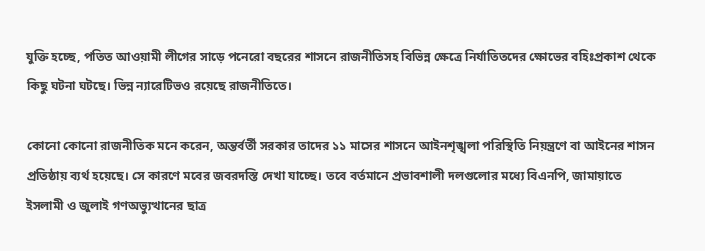যুক্তি হচ্ছে, পতিত আওয়ামী লীগের সাড়ে পনেরো বছরের শাসনে রাজনীতিসহ বিভিন্ন ক্ষেত্রে নির্যাতিতদের ক্ষোভের বহিঃপ্রকাশ থেকে কিছু ঘটনা ঘটছে। ভিন্ন ন্যারেটিভও রয়েছে রাজনীতিতে।

কোনো কোনো রাজনীতিক মনে করেন, অন্তর্বর্তী সরকার তাদের ১১ মাসের শাসনে আইনশৃঙ্খলা পরিস্থিতি নিয়ন্ত্রণে বা আইনের শাসন প্রতিষ্ঠায় ব্যর্থ হয়েছে। সে কারণে মবের জবরদস্তি দেখা যাচ্ছে। তবে বর্তমানে প্রভাবশালী দলগুলোর মধ্যে বিএনপি, জামায়াতে ইসলামী ও জুলাই গণঅভ্যুত্থানের ছাত্র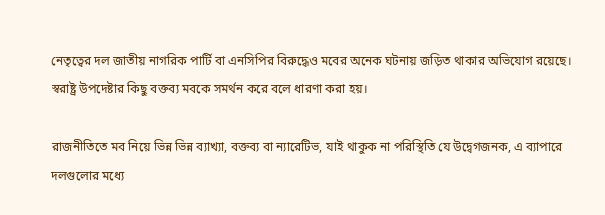নেতৃত্বের দল জাতীয় নাগরিক পার্টি বা এনসিপির বিরুদ্ধেও মবের অনেক ঘটনায় জড়িত থাকার অভিযোগ রয়েছে। স্বরাষ্ট্র উপদেষ্টার কিছু বক্তব্য মবকে সমর্থন করে বলে ধারণা করা হয়।

রাজনীতিতে মব নিয়ে ভিন্ন ভিন্ন ব্যাখ্যা, বক্তব্য বা ন্যারেটিভ, যাই থাকুক না পরিস্থিতি যে উদ্বেগজনক, এ ব্যাপারে দলগুলোর মধ্যে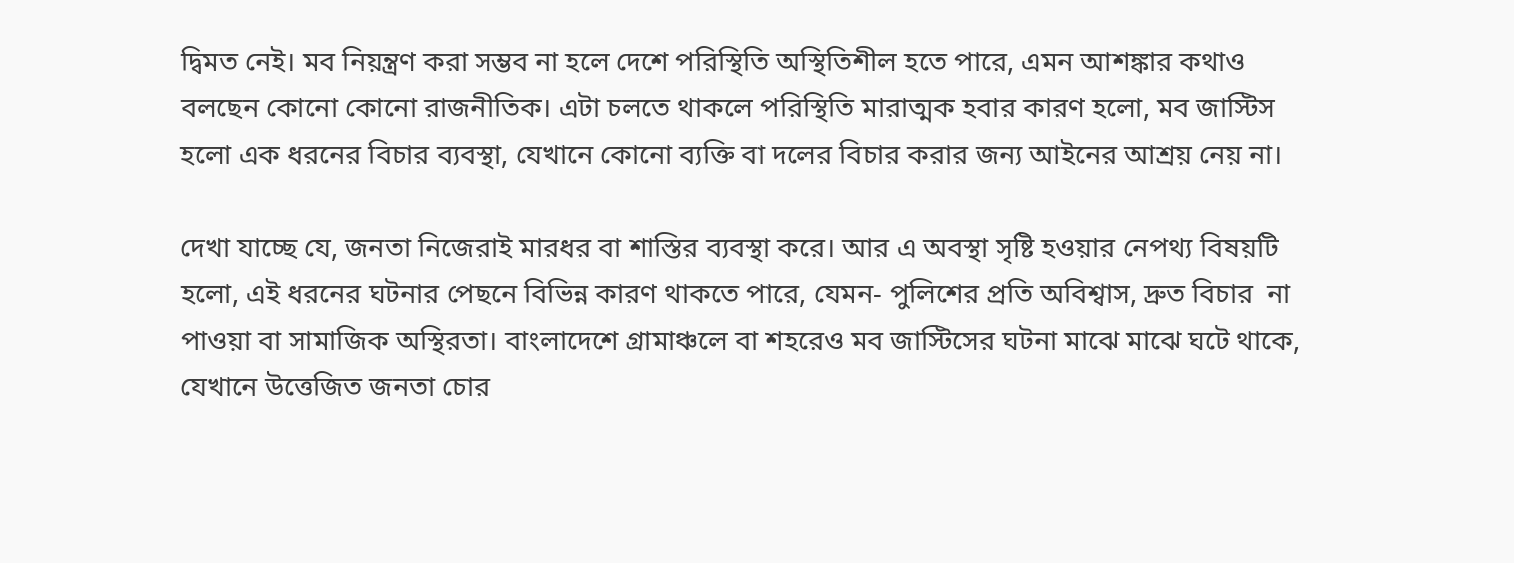দ্বিমত নেই। মব নিয়ন্ত্রণ করা সম্ভব না হলে দেশে পরিস্থিতি অস্থিতিশীল হতে পারে, এমন আশঙ্কার কথাও বলছেন কোনো কোনো রাজনীতিক। এটা চলতে থাকলে পরিস্থিতি মারাত্মক হবার কারণ হলো, মব জাস্টিস হলো এক ধরনের বিচার ব্যবস্থা, যেখানে কোনো ব্যক্তি বা দলের বিচার করার জন্য আইনের আশ্রয় নেয় না।

দেখা যাচ্ছে যে, জনতা নিজেরাই মারধর বা শাস্তির ব্যবস্থা করে। আর এ অবস্থা সৃষ্টি হওয়ার নেপথ্য বিষয়টি হলো, এই ধরনের ঘটনার পেছনে বিভিন্ন কারণ থাকতে পারে, যেমন- পুলিশের প্রতি অবিশ্বাস, দ্রুত বিচার  না পাওয়া বা সামাজিক অস্থিরতা। বাংলাদেশে গ্রামাঞ্চলে বা শহরেও মব জাস্টিসের ঘটনা মাঝে মাঝে ঘটে থাকে, যেখানে উত্তেজিত জনতা চোর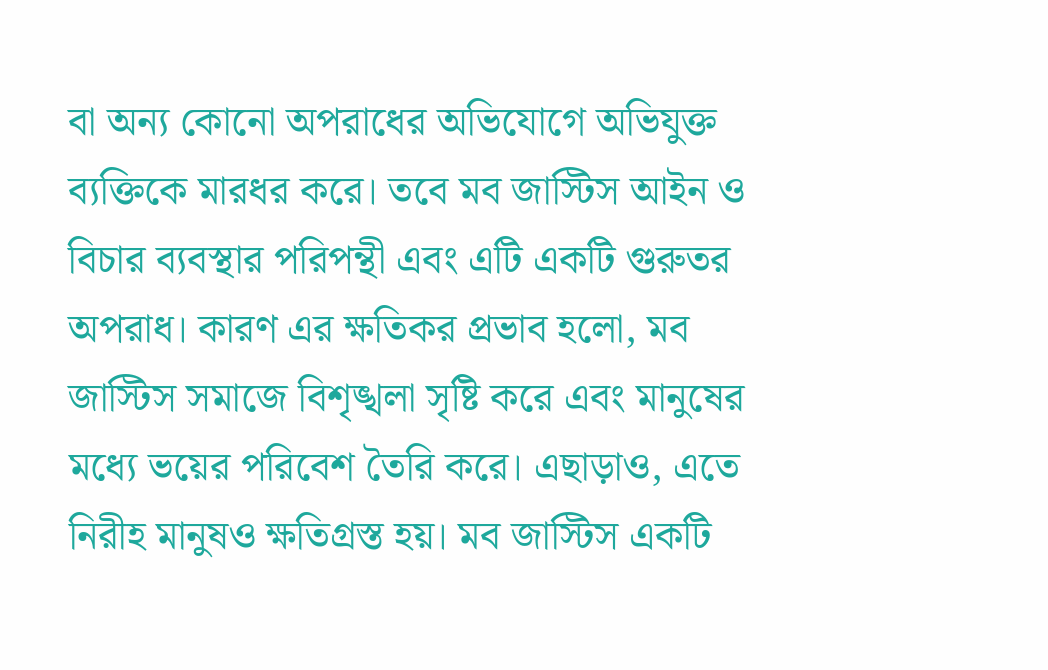বা অন্য কোনো অপরাধের অভিযোগে অভিযুক্ত ব্যক্তিকে মারধর করে। তবে মব জাস্টিস আইন ও বিচার ব্যবস্থার পরিপন্থী এবং এটি একটি গুরুতর অপরাধ। কারণ এর ক্ষতিকর প্রভাব হলো, মব জাস্টিস সমাজে বিশৃঙ্খলা সৃষ্টি করে এবং মানুষের মধ্যে ভয়ের পরিবেশ তৈরি করে। এছাড়াও, এতে নিরীহ মানুষও ক্ষতিগ্রস্ত হয়। মব জাস্টিস একটি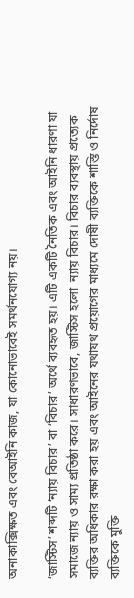অনাকাক্সিক্ষত এবং বেআইনি কাজ, যা কোনোভাবেই সমর্থনযোগ্য নয়।

‘জাস্টিস’ শব্দটি ‘ন্যায় বিচার’ বা ‘বিচার’ অর্থে ব্যবহৃত হয়। এটি একটি নৈতিক এবং আইনি ধারণা যা সমাজে ন্যায় ও সাম্য প্রতিষ্ঠা করে। সাধারণভাবে, জাস্টিস হলো  ন্যায় বিচার। বিচার ব্যবস্থায় প্রত্যেক ব্যক্তির অধিকার রক্ষা করা হয় এবং আইনের যথাযথ প্রয়োগের মাধ্যমে দোষী ব্যক্তিকে শাস্তি ও নির্দোষ ব্যক্তিকে মুক্তি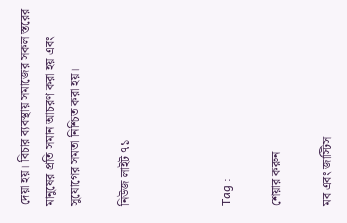দেয়া হয়। বিচার ব্যবস্থায় সমাজের সকল স্তরের মানুষের প্রতি সমান আচরণ করা হয় এবং সুযোগের সমতা নিশ্চিত করা হয়।

নিউজ লাইট ৭১



Tag :

শেয়ার করুন

মব এবং জাস্টিস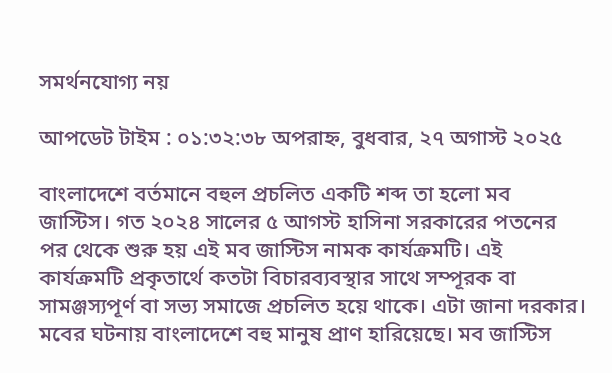সমর্থনযোগ্য নয়

আপডেট টাইম : ০১:৩২:৩৮ অপরাহ্ন, বুধবার, ২৭ অগাস্ট ২০২৫

বাংলাদেশে বর্তমানে বহুল প্রচলিত একটি শব্দ তা হলো মব জাস্টিস। গত ২০২৪ সালের ৫ আগস্ট হাসিনা সরকারের পতনের পর থেকে শুরু হয় এই মব জাস্টিস নামক কার্যক্রমটি। এই কার্যক্রমটি প্রকৃতার্থে কতটা বিচারব্যবস্থার সাথে সম্পূরক বা সামঞ্জস্যপূর্ণ বা সভ্য সমাজে প্রচলিত হয়ে থাকে। এটা জানা দরকার। মবের ঘটনায় বাংলাদেশে বহু মানুষ প্রাণ হারিয়েছে। মব জাস্টিস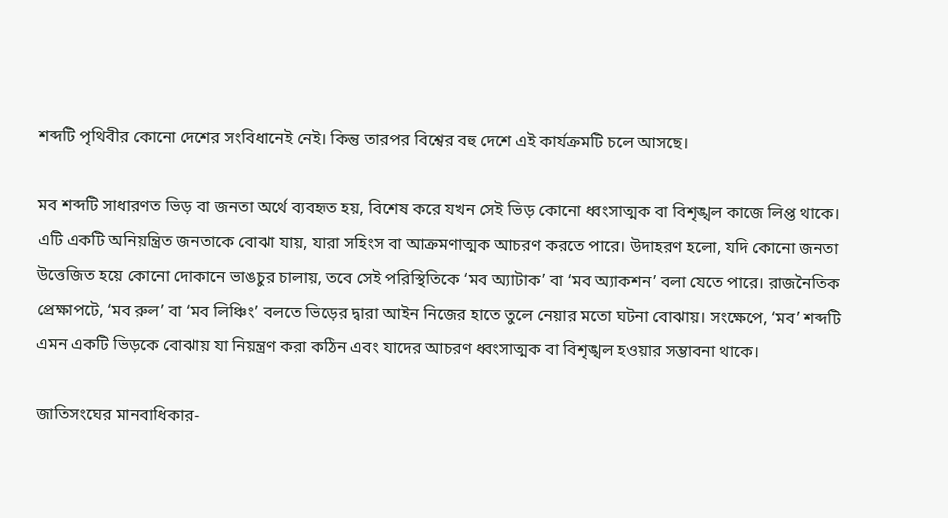শব্দটি পৃথিবীর কোনো দেশের সংবিধানেই নেই। কিন্তু তারপর বিশ্বের বহু দেশে এই কার্যক্রমটি চলে আসছে।

মব শব্দটি সাধারণত ভিড় বা জনতা অর্থে ব্যবহৃত হয়, বিশেষ করে যখন সেই ভিড় কোনো ধ্বংসাত্মক বা বিশৃঙ্খল কাজে লিপ্ত থাকে। এটি একটি অনিয়ন্ত্রিত জনতাকে বোঝা যায়, যারা সহিংস বা আক্রমণাত্মক আচরণ করতে পারে। উদাহরণ হলো, যদি কোনো জনতা উত্তেজিত হয়ে কোনো দোকানে ভাঙচুর চালায়, তবে সেই পরিস্থিতিকে ‘মব অ্যাটাক’ বা ‘মব অ্যাকশন’ বলা যেতে পারে। রাজনৈতিক প্রেক্ষাপটে, ‘মব রুল’ বা ‘মব লিঞ্চিং’ বলতে ভিড়ের দ্বারা আইন নিজের হাতে তুলে নেয়ার মতো ঘটনা বোঝায়। সংক্ষেপে, ‘মব’ শব্দটি এমন একটি ভিড়কে বোঝায় যা নিয়ন্ত্রণ করা কঠিন এবং যাদের আচরণ ধ্বংসাত্মক বা বিশৃঙ্খল হওয়ার সম্ভাবনা থাকে।

জাতিসংঘের মানবাধিকার-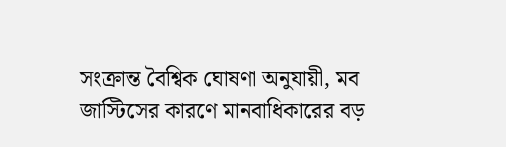সংক্রান্ত বৈশ্বিক ঘোষণা অনুযায়ী, মব জাস্টিসের কারণে মানবাধিকারের বড়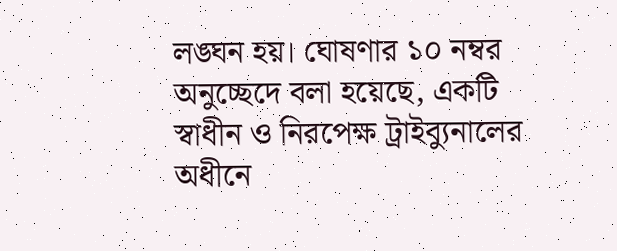লঙ্ঘন হয়। ঘোষণার ১০ নম্বর অনুচ্ছেদে বলা হয়েছে, একটি স্বাধীন ও নিরপেক্ষ ট্রাইব্যুনালের অধীনে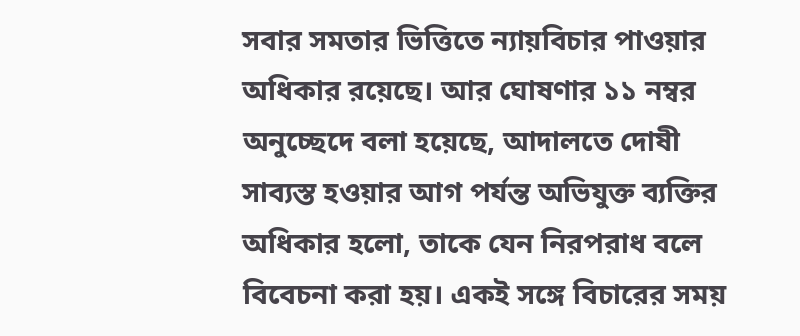সবার সমতার ভিত্তিতে ন্যায়বিচার পাওয়ার অধিকার রয়েছে। আর ঘোষণার ১১ নম্বর অনুচ্ছেদে বলা হয়েছে, আদালতে দোষী সাব্যস্ত হওয়ার আগ পর্যন্ত অভিযুক্ত ব্যক্তির অধিকার হলো, তাকে যেন নিরপরাধ বলে বিবেচনা করা হয়। একই সঙ্গে বিচারের সময়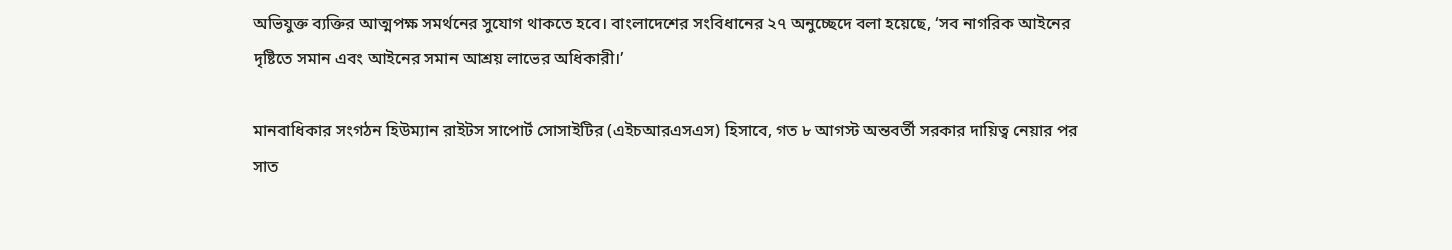অভিযুক্ত ব্যক্তির আত্মপক্ষ সমর্থনের সুযোগ থাকতে হবে। বাংলাদেশের সংবিধানের ২৭ অনুচ্ছেদে বলা হয়েছে, ‘সব নাগরিক আইনের দৃষ্টিতে সমান এবং আইনের সমান আশ্রয় লাভের অধিকারী।’

মানবাধিকার সংগঠন হিউম্যান রাইটস সাপোর্ট সোসাইটির (এইচআরএসএস) হিসাবে, গত ৮ আগস্ট অন্তবর্তী সরকার দায়িত্ব নেয়ার পর সাত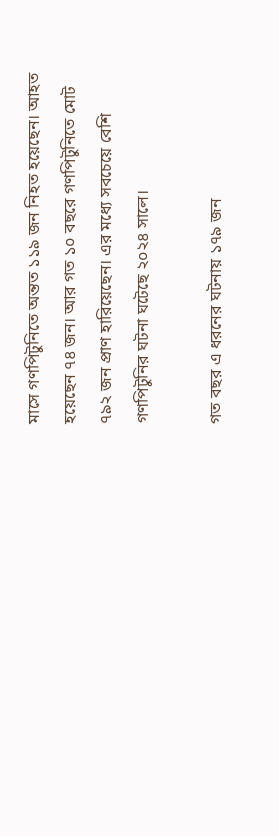মাসে গণপিটুনিতে অন্তত ১১৯ জন নিহত হয়েছেন। আহত হয়েছেন ৭৪ জন। আর গত ১০ বছরে গণপিটুনিতে মোট ৭৯২ জন প্রাণ হারিয়েছেন। এর মধ্যে সবচেয়ে বেশি গণপিটুনির ঘটনা ঘটেছে ২০২৪ সালে।

গত বছর এ ধরনের ঘটনায় ১৭৯ জন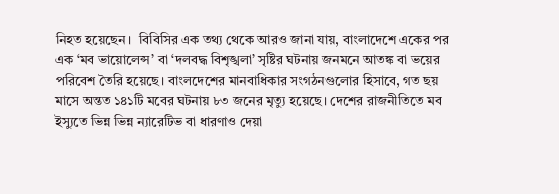নিহত হয়েছেন।  বিবিসির এক তথ্য থেকে আরও জানা যায়, বাংলাদেশে একের পর এক ‘মব ভায়োলেন্স’ বা ‘দলবদ্ধ বিশৃঙ্খলা’ সৃষ্টির ঘটনায় জনমনে আতঙ্ক বা ভয়ের পরিবেশ তৈরি হয়েছে। বাংলদেশের মানবাধিকার সংগঠনগুলোর হিসাবে, গত ছয় মাসে অন্তত ১৪১টি মবের ঘটনায় ৮৩ জনের মৃত্যু হয়েছে। দেশের রাজনীতিতে মব ইস্যুতে ভিন্ন ভিন্ন ন্যারেটিভ বা ধারণাও দেয়া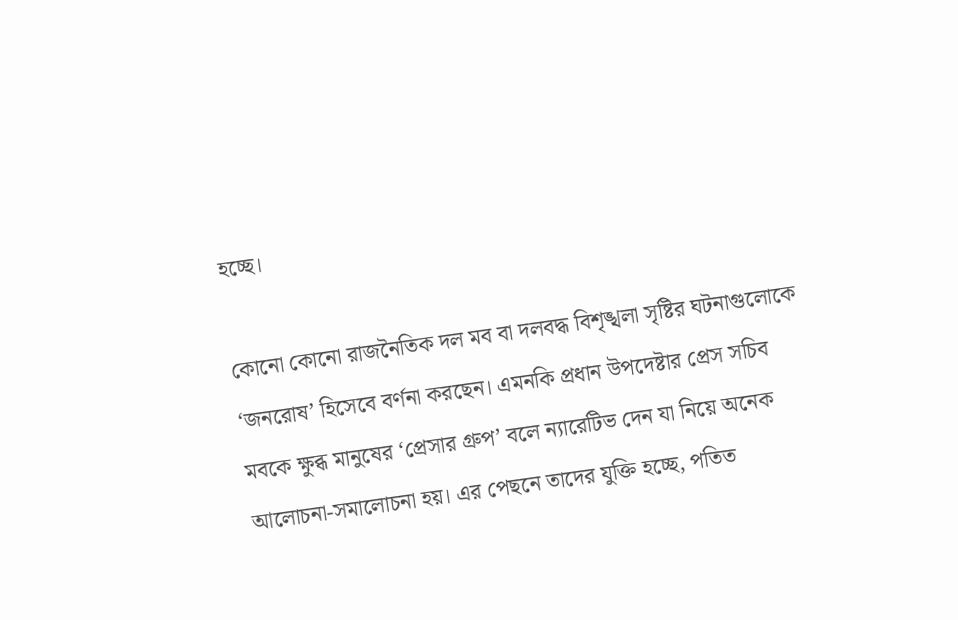হচ্ছে।

কোনো কোনো রাজনৈতিক দল মব বা দলবদ্ধ বিশৃঙ্খলা সৃষ্টির ঘটনাগুলোকে ‘জনরোষ’ হিসেবে বর্ণনা করছেন। এমনকি প্রধান উপদেষ্টার প্রেস সচিব মবকে ক্ষুব্ধ মানুষের ‘প্রেসার গ্রুপ’ বলে ন্যারেটিভ দেন যা নিয়ে অনেক আলোচনা-সমালোচনা হয়। এর পেছনে তাদের যুক্তি হচ্ছে, পতিত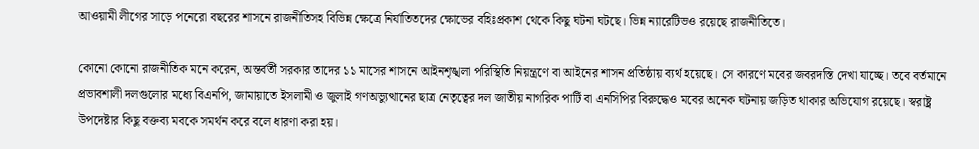আওয়ামী লীগের সাড়ে পনেরো বছরের শাসনে রাজনীতিসহ বিভিন্ন ক্ষেত্রে নির্যাতিতদের ক্ষোভের বহিঃপ্রকাশ থেকে কিছু ঘটনা ঘটছে। ভিন্ন ন্যারেটিভও রয়েছে রাজনীতিতে।

কোনো কোনো রাজনীতিক মনে করেন, অন্তর্বর্তী সরকার তাদের ১১ মাসের শাসনে আইনশৃঙ্খলা পরিস্থিতি নিয়ন্ত্রণে বা আইনের শাসন প্রতিষ্ঠায় ব্যর্থ হয়েছে। সে কারণে মবের জবরদস্তি দেখা যাচ্ছে। তবে বর্তমানে প্রভাবশালী দলগুলোর মধ্যে বিএনপি, জামায়াতে ইসলামী ও জুলাই গণঅভ্যুত্থানের ছাত্র নেতৃত্বের দল জাতীয় নাগরিক পার্টি বা এনসিপির বিরুদ্ধেও মবের অনেক ঘটনায় জড়িত থাকার অভিযোগ রয়েছে। স্বরাষ্ট্র উপদেষ্টার কিছু বক্তব্য মবকে সমর্থন করে বলে ধারণা করা হয়।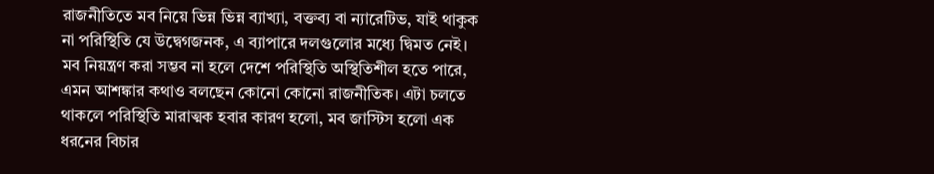রাজনীতিতে মব নিয়ে ভিন্ন ভিন্ন ব্যাখ্যা, বক্তব্য বা ন্যারেটিভ, যাই থাকুক না পরিস্থিতি যে উদ্বেগজনক, এ ব্যাপারে দলগুলোর মধ্যে দ্বিমত নেই। মব নিয়ন্ত্রণ করা সম্ভব না হলে দেশে পরিস্থিতি অস্থিতিশীল হতে পারে, এমন আশঙ্কার কথাও বলছেন কোনো কোনো রাজনীতিক। এটা চলতে থাকলে পরিস্থিতি মারাত্মক হবার কারণ হলো, মব জাস্টিস হলো এক ধরনের বিচার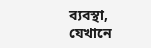ব্যবস্থা, যেখানে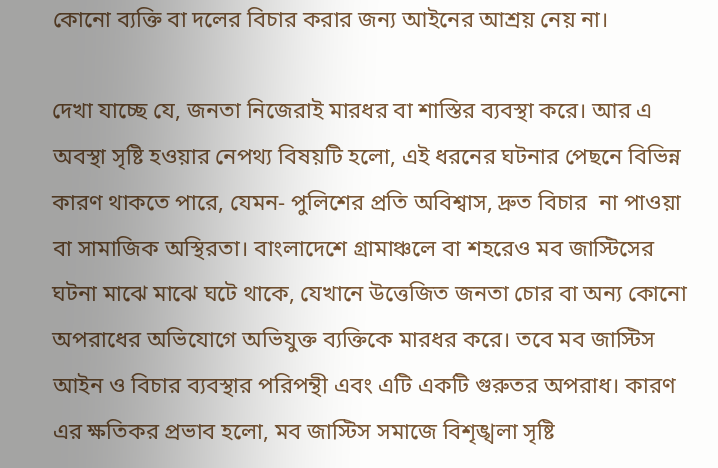কোনো ব্যক্তি বা দলের বিচার করার জন্য আইনের আশ্রয় নেয় না।

দেখা যাচ্ছে যে, জনতা নিজেরাই মারধর বা শাস্তির ব্যবস্থা করে। আর এ অবস্থা সৃষ্টি হওয়ার নেপথ্য বিষয়টি হলো, এই ধরনের ঘটনার পেছনে বিভিন্ন কারণ থাকতে পারে, যেমন- পুলিশের প্রতি অবিশ্বাস, দ্রুত বিচার  না পাওয়া বা সামাজিক অস্থিরতা। বাংলাদেশে গ্রামাঞ্চলে বা শহরেও মব জাস্টিসের ঘটনা মাঝে মাঝে ঘটে থাকে, যেখানে উত্তেজিত জনতা চোর বা অন্য কোনো অপরাধের অভিযোগে অভিযুক্ত ব্যক্তিকে মারধর করে। তবে মব জাস্টিস আইন ও বিচার ব্যবস্থার পরিপন্থী এবং এটি একটি গুরুতর অপরাধ। কারণ এর ক্ষতিকর প্রভাব হলো, মব জাস্টিস সমাজে বিশৃঙ্খলা সৃষ্টি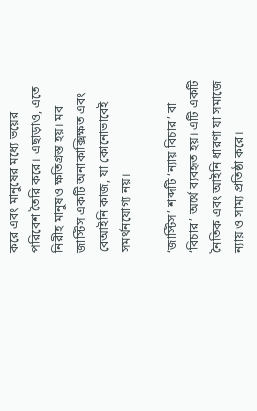করে এবং মানুষের মধ্যে ভয়ের পরিবেশ তৈরি করে। এছাড়াও, এতে নিরীহ মানুষও ক্ষতিগ্রস্ত হয়। মব জাস্টিস একটি অনাকাক্সিক্ষত এবং বেআইনি কাজ, যা কোনোভাবেই সমর্থনযোগ্য নয়।

‘জাস্টিস’ শব্দটি ‘ন্যায় বিচার’ বা ‘বিচার’ অর্থে ব্যবহৃত হয়। এটি একটি নৈতিক এবং আইনি ধারণা যা সমাজে ন্যায় ও সাম্য প্রতিষ্ঠা করে।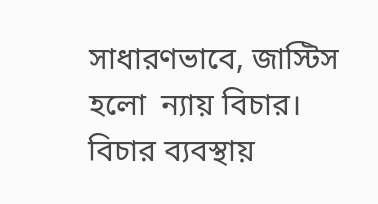সাধারণভাবে, জাস্টিস হলো  ন্যায় বিচার। বিচার ব্যবস্থায়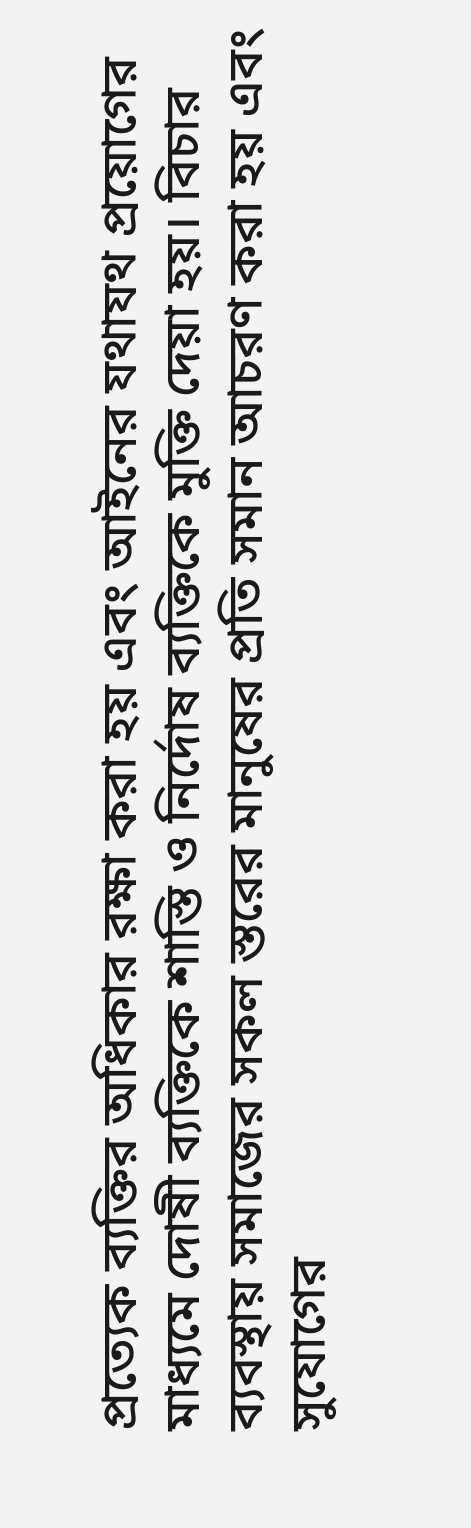প্রত্যেক ব্যক্তির অধিকার রক্ষা করা হয় এবং আইনের যথাযথ প্রয়োগের মাধ্যমে দোষী ব্যক্তিকে শাস্তি ও নির্দোষ ব্যক্তিকে মুক্তি দেয়া হয়। বিচার ব্যবস্থায় সমাজের সকল স্তরের মানুষের প্রতি সমান আচরণ করা হয় এবং সুযোগের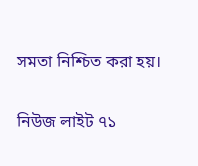সমতা নিশ্চিত করা হয়।

নিউজ লাইট ৭১